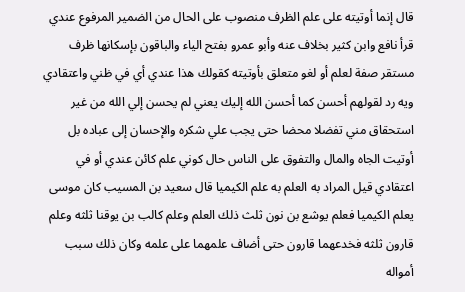قال إنما أوتيته على علم الظرف منصوب على الحال من الضمير المرفوع عندي قرأ نافع وابن كثير بخلاف عنه وأبو عمرو بفتح الياء والباقون بإسكانها ظرف مستقر صفة لعلم أو لغو متعلق بأوتيته كقولك هذا عندي أي في ظني واعتقادي ويه رد لقولهم أحسن كما أحسن الله إليك يعني لم يحسن إلي الله من غير استحقاق مني تفضلا محضا حتى يجب علي شكره والإحسان إلى عباده بل أوتيت الجاه والمال والتفوق على الناس حال كوني علم كائن عندي أو في اعتقادي قيل المراد به العلم به علم الكيميا قال سعيد بن المسيب كان موسى يعلم الكيميا فعلم يوشع بن نون ثلث ذلك العلم وعلم كالب بن يوقنا ثلثه وعلم قارون ثلثه فخدعهما قارون حتى أضاف علمهما على علمه وكان ذلك سبب أمواله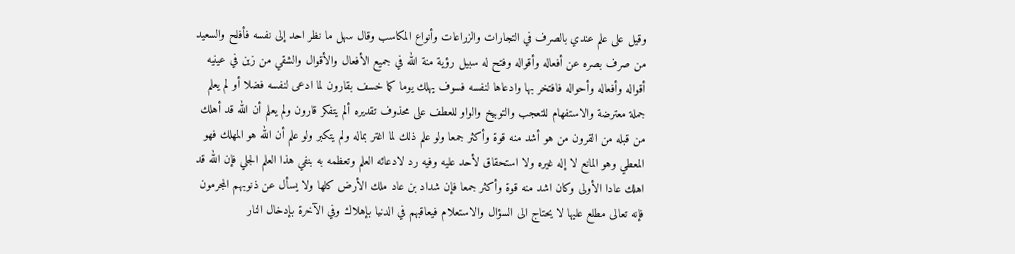وقيل على علم عندي بالصرف في التجارات والزراعات وأنواع المكاسب وقال سهل ما نظر احد إلى نفسه فأفلح والسعيد من صرف بصره عن أفعاله وأقواله وفتح له سبيل رؤية منة الله في جميع الأفعال والأقوال والشقي من زين في عينيه أقواله وأفعاله وأحواله فافتخر بها وادعاها لنفسه فسوف يهلك يوما كما خسف بقارون لما ادعى لنفسه فضلا أو لم يعلم جملة معترضة والاستفهام للتعجب والتوبيخ والواو للعطف على محذوف تقديره ألم يتفكر قارون ولم يعلم أن الله قد أهلك من قبله من القرون من هو أشد منه قوة وأكثر جمعا ولو علم ذلك لما اغتر بماله ولم يتكبر ولو علم أن الله هو المهلك فهو المعطي وهو المانع لا إله غيره ولا استحقاق لأحد عليه وفيه رد لادعائه العلم وتعظمه به بنفي هذا العلم الجلي فإن الله قد اهلك عادا الأولى وكان اشد منه قوة وأكثر جمعا فإن شداد بن عاد ملك الأرض كلها ولا يسأل عن ذنوبهم المجرمون فإنه تعالى مطلع عليها لا يحتاج الى السؤال والاستعلام فيعاقبهم في الدنيا بإهلاك وفي الآخرة بإدخال النار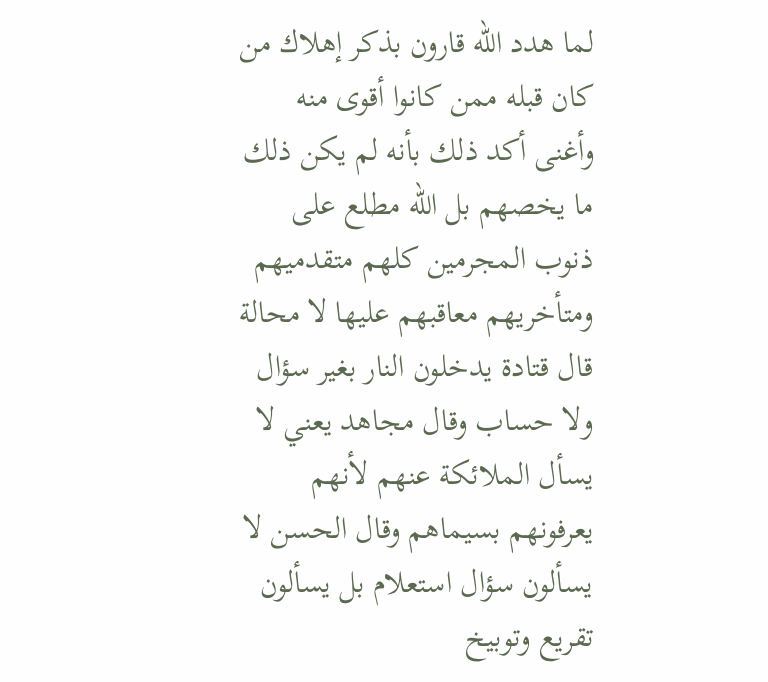لما هدد الله قارون بذكر إهلاك من كان قبله ممن كانوا أقوى منه وأغنى أكد ذلك بأنه لم يكن ذلك ما يخصهم بل الله مطلع على ذنوب المجرمين كلهم متقدميهم ومتأخريهم معاقبهم عليها لا محالة قال قتادة يدخلون النار بغير سؤال ولا حساب وقال مجاهد يعني لا يسأل الملائكة عنهم لأنهم يعرفونهم بسيماهم وقال الحسن لا يسألون سؤال استعلام بل يسألون تقريع وتوبيخ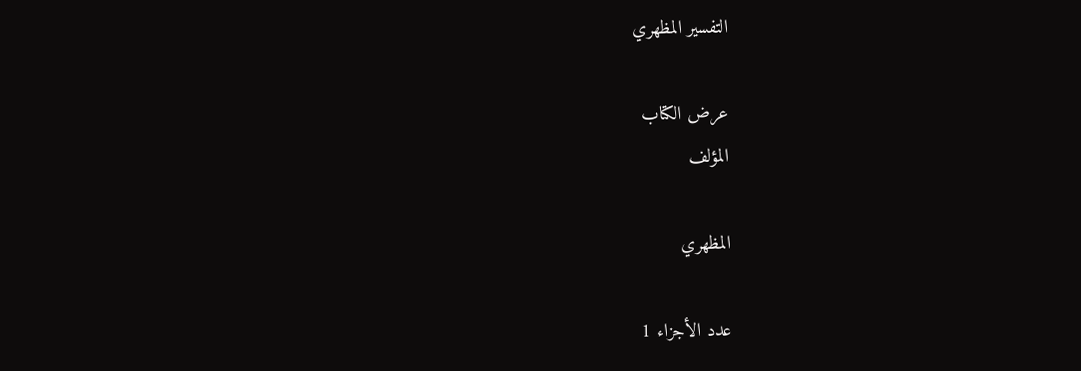التفسير المظهري

عرض الكتاب
المؤلف

المظهري

عدد الأجزاء 1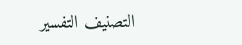التصنيف التفسير